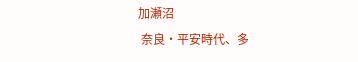加瀬沼
 奈良・平安時代、多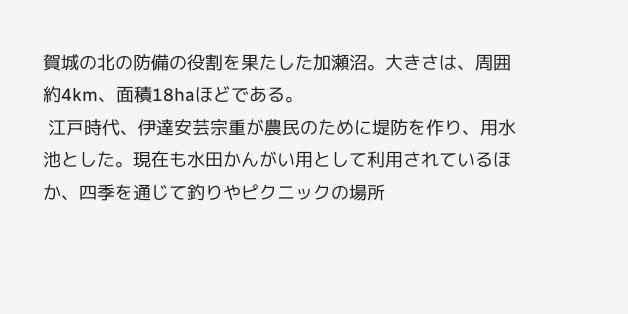賀城の北の防備の役割を果たした加瀬沼。大きさは、周囲約4km、面積18haほどである。
 江戸時代、伊達安芸宗重が農民のために堤防を作り、用水池とした。現在も水田かんがい用として利用されているほか、四季を通じて釣りやピクニックの場所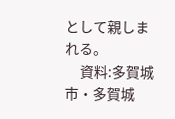として親しまれる。
     資料:多賀城市・多賀城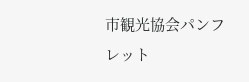市観光協会パンフレット